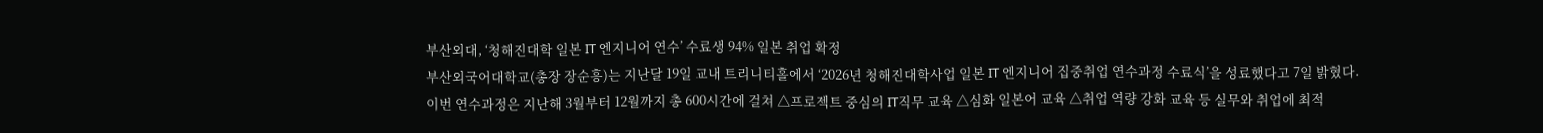부산외대, ‘청해진대학 일본 IT 엔지니어 연수’ 수료생 94% 일본 취업 확정
부산외국어대학교(총장 장순흥)는 지난달 19일 교내 트리니티홀에서 ‘2026년 청해진대학사업 일본 IT 엔지니어 집중취업 연수과정 수료식’을 성료했다고 7일 밝혔다.
이번 연수과정은 지난해 3월부터 12월까지 총 600시간에 걸쳐 △프로젝트 중심의 IT직무 교육 △심화 일본어 교육 △취업 역량 강화 교육 등 실무와 취업에 최적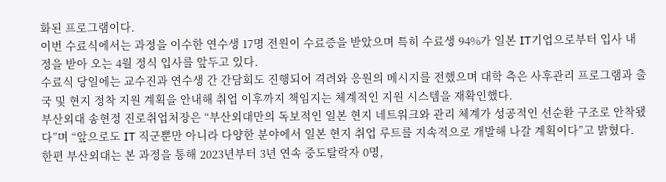화된 프로그램이다.
이번 수료식에서는 과정을 이수한 연수생 17명 전원이 수료증을 받았으며 특히 수료생 94%가 일본 IT기업으로부터 입사 내정을 받아 오는 4월 정식 입사를 앞두고 있다.
수료식 당일에는 교수진과 연수생 간 간담회도 진행되어 격려와 응원의 메시지를 전했으며 대학 측은 사후관리 프로그램과 출국 및 현지 정착 지원 계획을 안내해 취업 이후까지 책임지는 체계적인 지원 시스템을 재확인했다.
부산외대 송현정 진로취업처장은 “부산외대만의 독보적인 일본 현지 네트워크와 관리 체계가 성공적인 선순환 구조로 안착됐다”며 “앞으로도 IT 직군뿐만 아니라 다양한 분야에서 일본 현지 취업 루트를 지속적으로 개발해 나갈 계획이다”고 밝혔다.
한편 부산외대는 본 과정을 통해 2023년부터 3년 연속 중도탈락자 0명,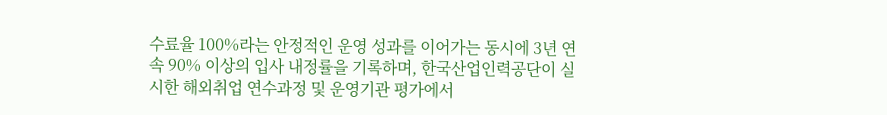수료율 100%라는 안정적인 운영 성과를 이어가는 동시에 3년 연속 90% 이상의 입사 내정률을 기록하며, 한국산업인력공단이 실시한 해외취업 연수과정 및 운영기관 평가에서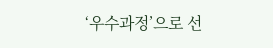‘우수과정’으로 선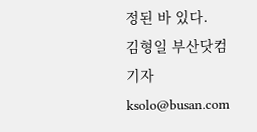정된 바 있다.
김형일 부산닷컴 기자 ksolo@busan.com